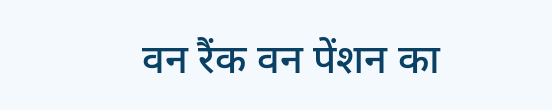वन रैंक वन पेंशन का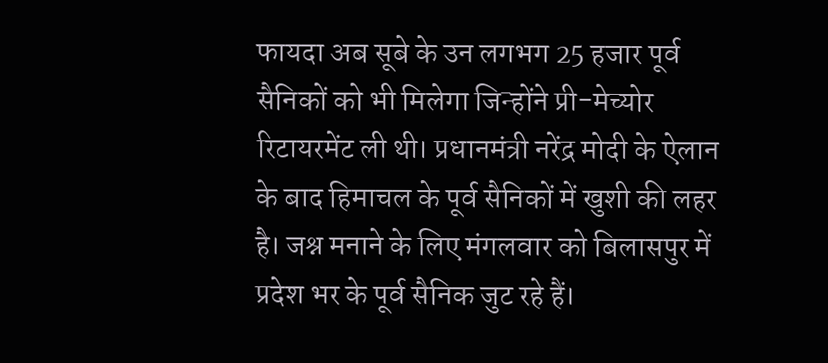फायदा अब सूबे के उन लगभग 25 हजार पूर्व सैनिकों को भी मिलेगा जिन्होंने प्री-मेच्योर रिटायरमेंट ली थी। प्रधानमंत्री नरेंद्र मोदी के ऐलान के बाद हिमाचल के पूर्व सैनिकों में खुशी की लहर है। जश्न मनाने के लिए मंगलवार को बिलासपुर में प्रदेश भर के पूर्व सैनिक जुट रहे हैं।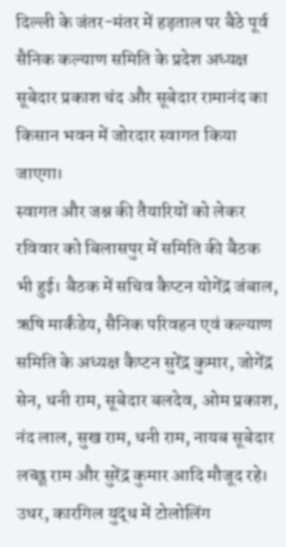दिल्ली के जंतर-मंतर में हड़ताल पर बैठे पूर्व सैनिक कल्याण समिति के प्रदेश अध्यक्ष सूबेदार प्रकाश चंद और सूबेदार रामानंद का किसान भवन में जोरदार स्वागत किया जाएगा।
स्वागत और जश्न की तैयारियों को लेकर रविवार को बिलासपुर में समिति की बैठक भी हुई। बैठक में सचिव कैप्टन योगेंद्र जंबाल, ऋषि मार्कंडेय, सैनिक परिवहन एवं कल्याण समिति के अध्यक्ष कैप्टन सुरेंद्र कुमार, जोगेंद्र सेन, धनी राम, सूबेदार बलदेव, ओम प्रकाश, नंद लाल, सुख राम, धनी राम, नायब सूबेदार लच्छू राम और सुरेंद्र कुमार आदि मौजूद रहे। उधर, कारगिल युद्ध में टोलोलिंग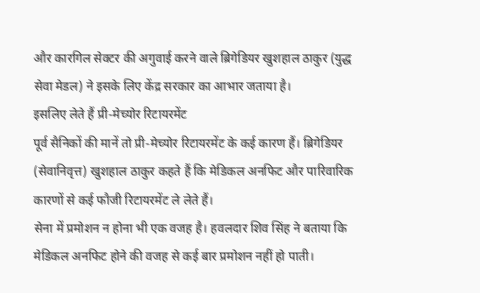और कारगिल सेक्टर की अगुवाई करने वाले ब्रिगेडियर खुशहाल ठाकुर (युद्ध सेवा मेडल) ने इसके लिए केंद्र सरकार का आभार जताया है।
इसलिए लेते हैं प्री-मेच्योर रिटायरमेंट
पूर्व सैनिकों की मानें तो प्री-मेच्योर रिटायरमेंट के कई कारण हैं। ब्रिगेडियर (सेवानिवृत्त) खुशहाल ठाकुर कहते हैं कि मेडिकल अनफिट और पारिवारिक कारणों से कई फौजी रिटायरमेंट ले लेते हैं।
सेना में प्रमोशन न होना भी एक वजह है। हवलदार शिव सिंह ने बताया कि मेडिकल अनफिट होने की वजह से कई बार प्रमोशन नहीं हो पाती।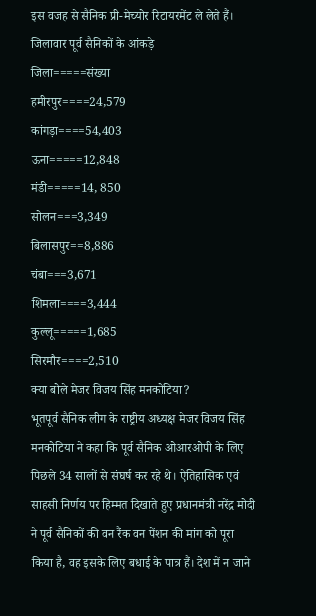इस वजह से सैनिक प्री-मेच्योर रिटायरमेंट ले लेते हैं।
जिलावार पूर्व सैनिकों के आंकड़े
जिला=====संख्या
हमीरपुर====24,579
कांगड़ा====54,403
ऊना=====12,848
मंडी=====14, 850
सोलन===3,349
बिलासपुर==8,886
चंबा===3,671
शिमला====3,444
कुल्लू=====1,685
सिरमौर====2,510
क्या बोले मेजर विजय सिंह मनकोटिया?
भूतपूर्व सैनिक लीग के राष्ट्रीय अध्यक्ष मेजर विजय सिंह मनकोटिया ने कहा कि पूर्व सैनिक ओआरओपी के लिए पिछले 34 सालों से संघर्ष कर रहे थे। ऐतिहासिक एवं साहसी निर्णय पर हिम्मत दिखाते हुए प्रधानमंत्री नरेंद्र मोदी ने पूर्व सैनिकों की वन रैंक वन पेंशन की मांग को पूरा किया है, वह इसके लिए बधाई के पात्र हैं। देश में न जाने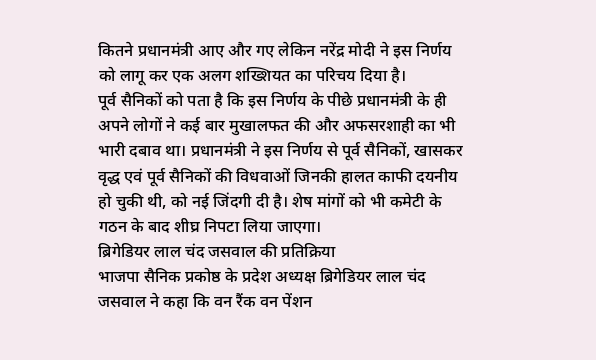कितने प्रधानमंत्री आए और गए लेकिन नरेंद्र मोदी ने इस निर्णय को लागू कर एक अलग शख्शियत का परिचय दिया है।
पूर्व सैनिकों को पता है कि इस निर्णय के पीछे प्रधानमंत्री के ही अपने लोगों ने कई बार मुखालफत की और अफसरशाही का भी भारी दबाव था। प्रधानमंत्री ने इस निर्णय से पूर्व सैनिकों, खासकर वृद्ध एवं पूर्व सैनिकों की विधवाओं जिनकी हालत काफी दयनीय हो चुकी थी, को नई जिंदगी दी है। शेष मांगों को भी कमेटी के गठन के बाद शीघ्र निपटा लिया जाएगा।
ब्रिगेडियर लाल चंद जसवाल की प्रतिक्रिया
भाजपा सैनिक प्रकोष्ठ के प्रदेश अध्यक्ष ब्रिगेडियर लाल चंद जसवाल ने कहा कि वन रैंक वन पेंशन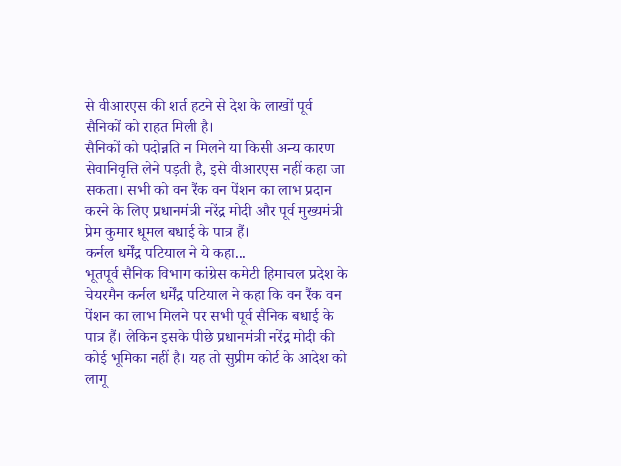से वीआरएस की शर्त हटने से देश के लाखों पूर्व सैनिकों को राहत मिली है।
सैनिकों को पदोन्नति न मिलने या किसी अन्य कारण सेवानिवृत्ति लेने पड़ती है, इसे वीआरएस नहीं कहा जा सकता। सभी को वन रैंक वन पेंशन का लाभ प्रदान करने के लिए प्रधानमंत्री नरेंद्र मोदी और पूर्व मुख्यमंत्री प्रेम कुमार धूमल बधाई के पात्र हैं।
कर्नल धर्मेंद्र पटियाल ने ये कहा...
भूतपूर्व सैनिक विभाग कांग्रेस कमेटी हिमाचल प्रदेश के चेयरमैन कर्नल धर्मेंद्र पटियाल ने कहा कि वन रैंक वन पेंशन का लाभ मिलने पर सभी पूर्व सैनिक बधाई के पात्र हैं। लेकिन इसके पीछे प्रधानमंत्री नरेंद्र मोदी की कोई भूमिका नहीं है। यह तो सुप्रीम कोर्ट के आदेश को लागू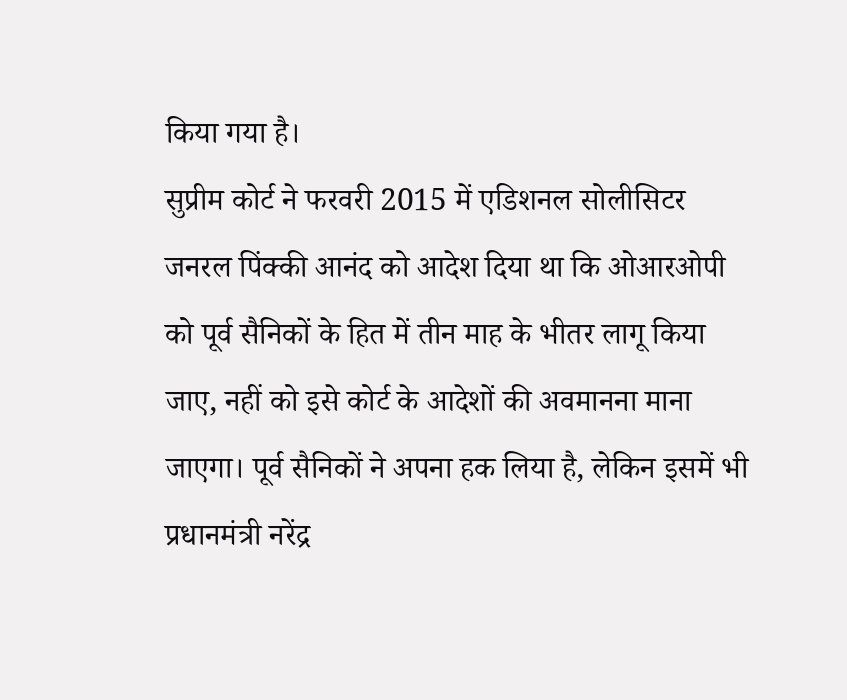किया गया है।
सुप्रीम कोर्ट ने फरवरी 2015 में एडिशनल सोलीसिटर जनरल पिंक्की आनंद को आदेश दिया था कि ओआरओपी को पूर्व सैनिकों के हित में तीन माह के भीतर लागू किया जाए, नहीं को इसे कोर्ट के आदेशों की अवमानना माना जाएगा। पूर्व सैनिकों ने अपना हक लिया है, लेकिन इसमें भी प्रधानमंत्री नरेंद्र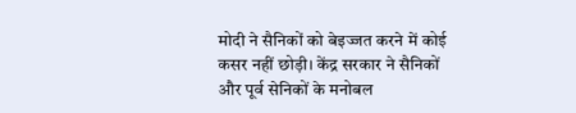मोदी ने सैनिकों को बेइज्जत करने में कोई कसर नहीं छोड़ी। केंद्र सरकार ने सैनिकों और पूर्व सेनिकों के मनोबल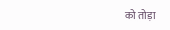को तोड़ा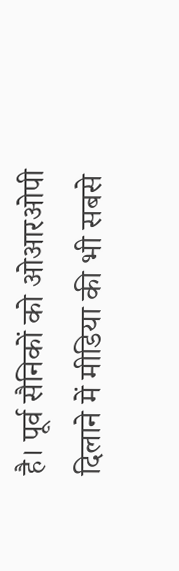है। पूर्व सैनिकों को ओआरओपी दिलाने में मीडिया की भी सबसे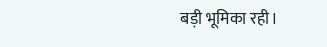बड़ी भूमिका रही।